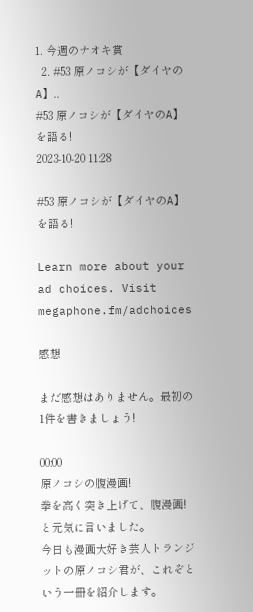1. 今週のナオキ賞
  2. #53 原ノコシが【ダイヤのA】..
#53 原ノコシが【ダイヤのA】を語る!
2023-10-20 11:28

#53 原ノコシが【ダイヤのA】を語る!

Learn more about your ad choices. Visit megaphone.fm/adchoices

感想

まだ感想はありません。最初の1件を書きましょう!

00:00
原ノコシの腹漫画!
拳を高く突き上げて、腹漫画!と元気に言いました。
今日も漫画大好き芸人トランジットの原ノコシ君が、これぞという一冊を紹介します。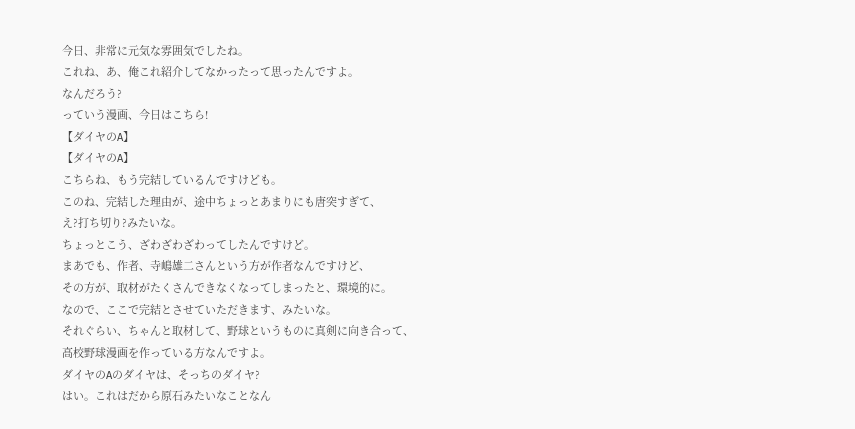今日、非常に元気な雰囲気でしたね。
これね、あ、俺これ紹介してなかったって思ったんですよ。
なんだろう?
っていう漫画、今日はこちら!
【ダイヤのA】
【ダイヤのA】
こちらね、もう完結しているんですけども。
このね、完結した理由が、途中ちょっとあまりにも唐突すぎて、
え?打ち切り?みたいな。
ちょっとこう、ざわざわざわってしたんですけど。
まあでも、作者、寺嶋雄二さんという方が作者なんですけど、
その方が、取材がたくさんできなくなってしまったと、環境的に。
なので、ここで完結とさせていただきます、みたいな。
それぐらい、ちゃんと取材して、野球というものに真剣に向き合って、
高校野球漫画を作っている方なんですよ。
ダイヤのAのダイヤは、そっちのダイヤ?
はい。これはだから原石みたいなことなん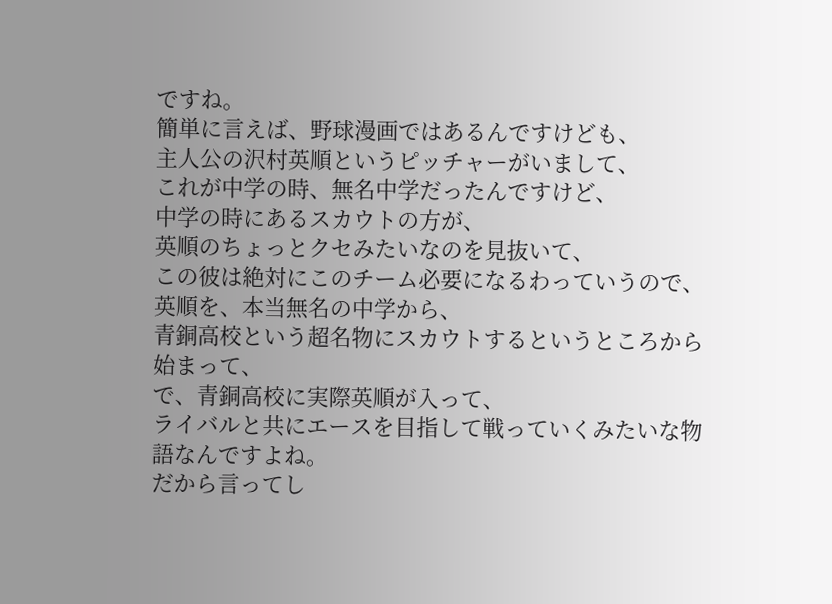ですね。
簡単に言えば、野球漫画ではあるんですけども、
主人公の沢村英順というピッチャーがいまして、
これが中学の時、無名中学だったんですけど、
中学の時にあるスカウトの方が、
英順のちょっとクセみたいなのを見抜いて、
この彼は絶対にこのチーム必要になるわっていうので、
英順を、本当無名の中学から、
青銅高校という超名物にスカウトするというところから始まって、
で、青銅高校に実際英順が入って、
ライバルと共にエースを目指して戦っていくみたいな物語なんですよね。
だから言ってし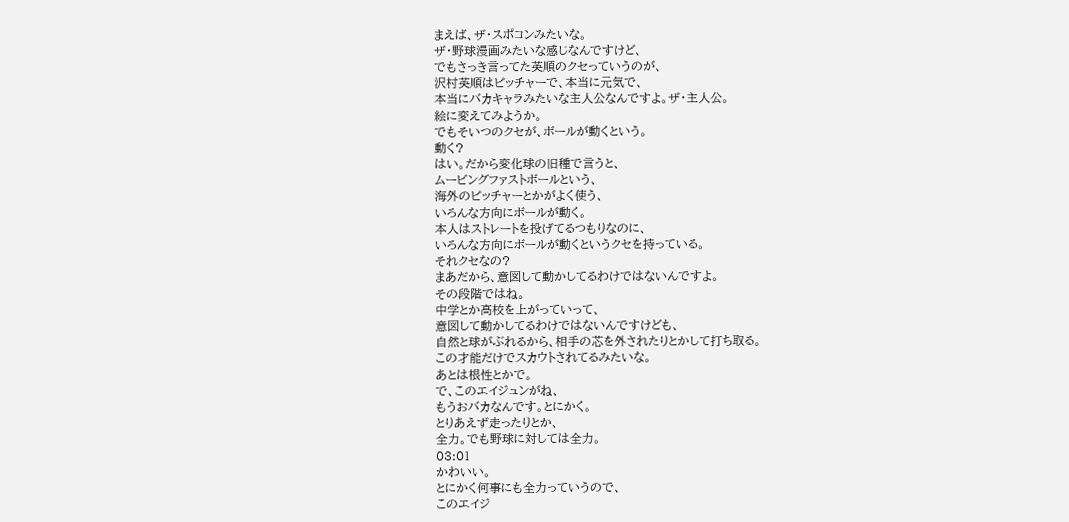まえば、ザ・スポコンみたいな。
ザ・野球漫画みたいな感じなんですけど、
でもさっき言ってた英順のクセっていうのが、
沢村英順はピッチャーで、本当に元気で、
本当にバカキャラみたいな主人公なんですよ。ザ・主人公。
絵に変えてみようか。
でもそいつのクセが、ボールが動くという。
動く?
はい。だから変化球の旧種で言うと、
ムービングファストボールという、
海外のピッチャーとかがよく使う、
いろんな方向にボールが動く。
本人はストレートを投げてるつもりなのに、
いろんな方向にボールが動くというクセを持っている。
それクセなの?
まあだから、意図して動かしてるわけではないんですよ。
その段階ではね。
中学とか高校を上がっていって、
意図して動かしてるわけではないんですけども、
自然と球がぶれるから、相手の芯を外されたりとかして打ち取る。
この才能だけでスカウトされてるみたいな。
あとは根性とかで。
で、このエイジュンがね、
もうおバカなんです。とにかく。
とりあえず走ったりとか、
全力。でも野球に対しては全力。
03:01
かわいい。
とにかく何事にも全力っていうので、
このエイジ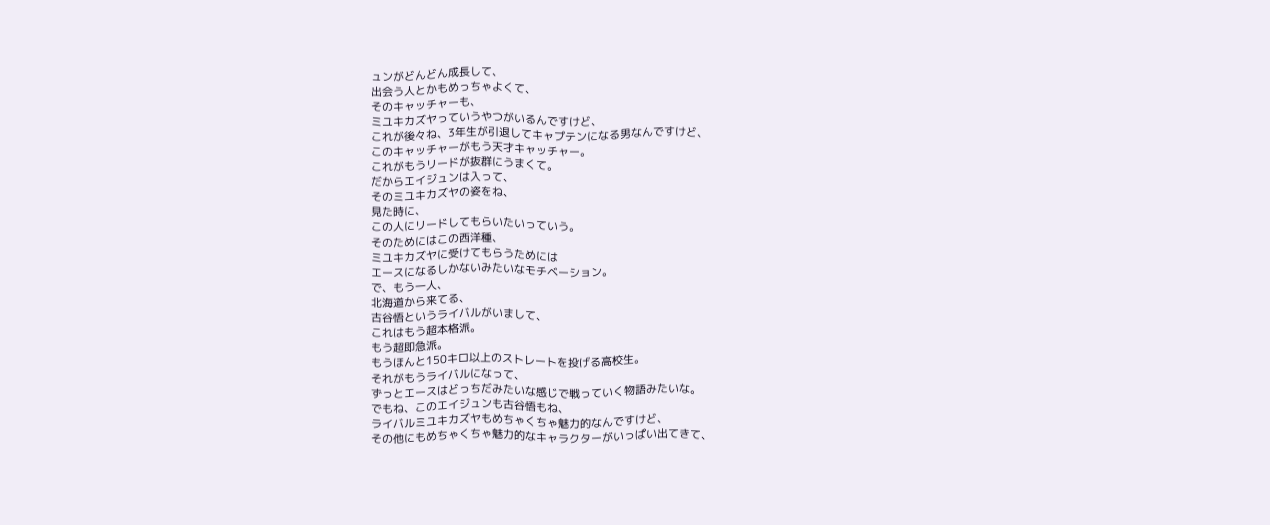ュンがどんどん成長して、
出会う人とかもめっちゃよくて、
そのキャッチャーも、
ミユキカズヤっていうやつがいるんですけど、
これが後々ね、3年生が引退してキャプテンになる男なんですけど、
このキャッチャーがもう天才キャッチャー。
これがもうリードが抜群にうまくて。
だからエイジュンは入って、
そのミユキカズヤの姿をね、
見た時に、
この人にリードしてもらいたいっていう。
そのためにはこの西洋種、
ミユキカズヤに受けてもらうためには
エースになるしかないみたいなモチベーション。
で、もう一人、
北海道から来てる、
古谷悟というライバルがいまして、
これはもう超本格派。
もう超即急派。
もうほんと150キロ以上のストレートを投げる高校生。
それがもうライバルになって、
ずっとエースはどっちだみたいな感じで戦っていく物語みたいな。
でもね、このエイジュンも古谷悟もね、
ライバルミユキカズヤもめちゃくちゃ魅力的なんですけど、
その他にもめちゃくちゃ魅力的なキャラクターがいっぱい出てきて、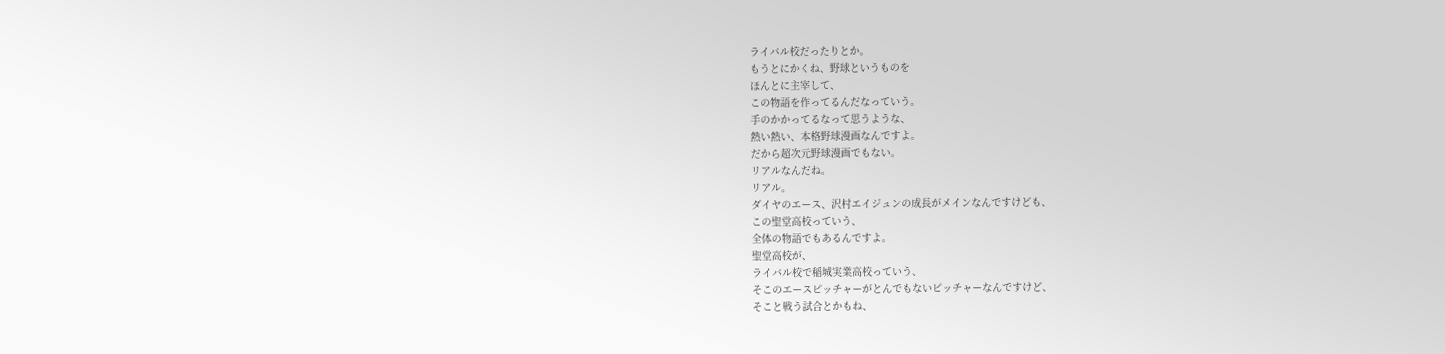ライバル校だったりとか。
もうとにかくね、野球というものを
ほんとに主宰して、
この物語を作ってるんだなっていう。
手のかかってるなって思うような、
熱い熱い、本格野球漫画なんですよ。
だから超次元野球漫画でもない。
リアルなんだね。
リアル。
ダイヤのエース、沢村エイジュンの成長がメインなんですけども、
この聖堂高校っていう、
全体の物語でもあるんですよ。
聖堂高校が、
ライバル校で稲城実業高校っていう、
そこのエースピッチャーがとんでもないピッチャーなんですけど、
そこと戦う試合とかもね、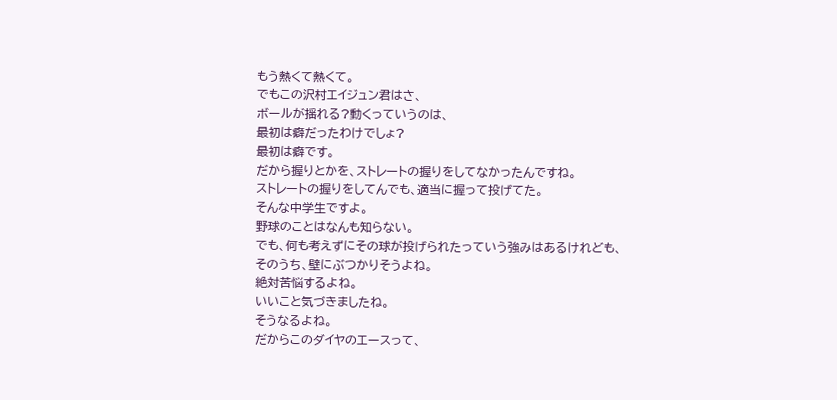もう熱くて熱くて。
でもこの沢村エイジュン君はさ、
ボールが揺れる?動くっていうのは、
最初は癖だったわけでしょ?
最初は癖です。
だから握りとかを、ストレートの握りをしてなかったんですね。
ストレートの握りをしてんでも、適当に握って投げてた。
そんな中学生ですよ。
野球のことはなんも知らない。
でも、何も考えずにその球が投げられたっていう強みはあるけれども、
そのうち、壁にぶつかりそうよね。
絶対苦悩するよね。
いいこと気づきましたね。
そうなるよね。
だからこのダイヤのエースって、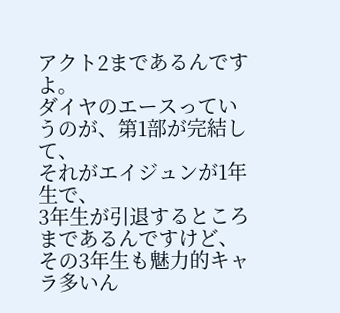アクト2まであるんですよ。
ダイヤのエースっていうのが、第1部が完結して、
それがエイジュンが1年生で、
3年生が引退するところまであるんですけど、
その3年生も魅力的キャラ多いん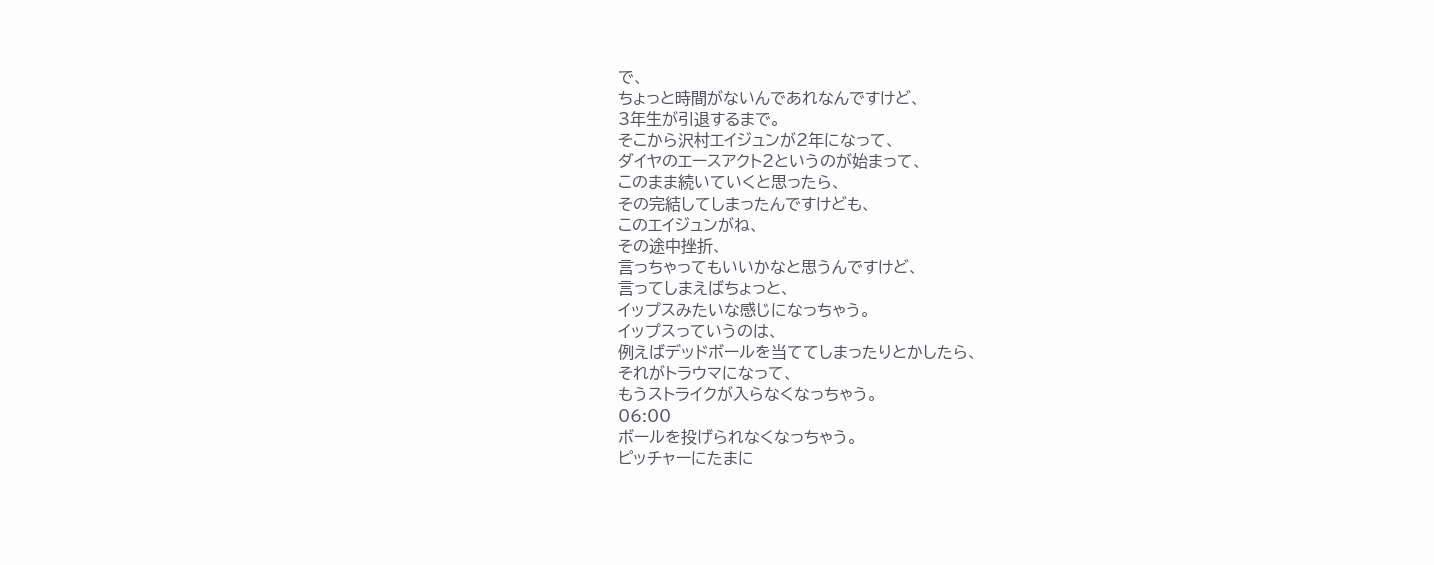で、
ちょっと時間がないんであれなんですけど、
3年生が引退するまで。
そこから沢村エイジュンが2年になって、
ダイヤのエースアクト2というのが始まって、
このまま続いていくと思ったら、
その完結してしまったんですけども、
このエイジュンがね、
その途中挫折、
言っちゃってもいいかなと思うんですけど、
言ってしまえばちょっと、
イップスみたいな感じになっちゃう。
イップスっていうのは、
例えばデッドボールを当ててしまったりとかしたら、
それがトラウマになって、
もうストライクが入らなくなっちゃう。
06:00
ボールを投げられなくなっちゃう。
ピッチャーにたまに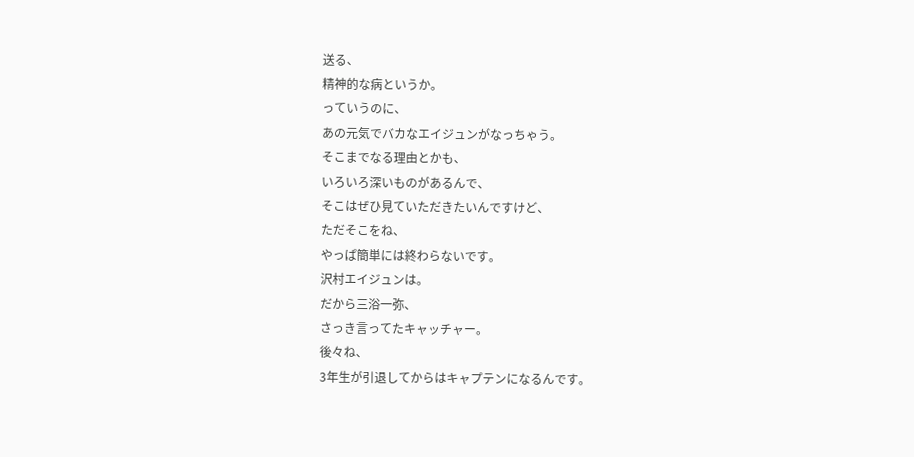送る、
精神的な病というか。
っていうのに、
あの元気でバカなエイジュンがなっちゃう。
そこまでなる理由とかも、
いろいろ深いものがあるんで、
そこはぜひ見ていただきたいんですけど、
ただそこをね、
やっぱ簡単には終わらないです。
沢村エイジュンは。
だから三浴一弥、
さっき言ってたキャッチャー。
後々ね、
3年生が引退してからはキャプテンになるんです。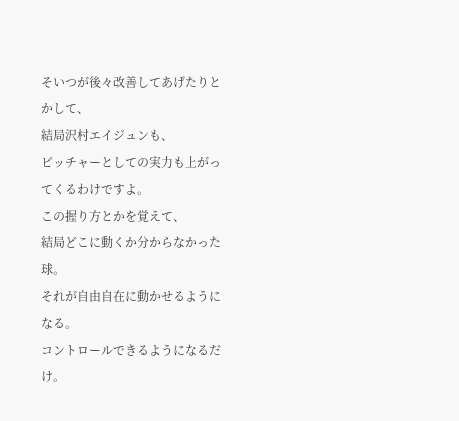そいつが後々改善してあげたりとかして、
結局沢村エイジュンも、
ピッチャーとしての実力も上がってくるわけですよ。
この握り方とかを覚えて、
結局どこに動くか分からなかった球。
それが自由自在に動かせるようになる。
コントロールできるようになるだけ。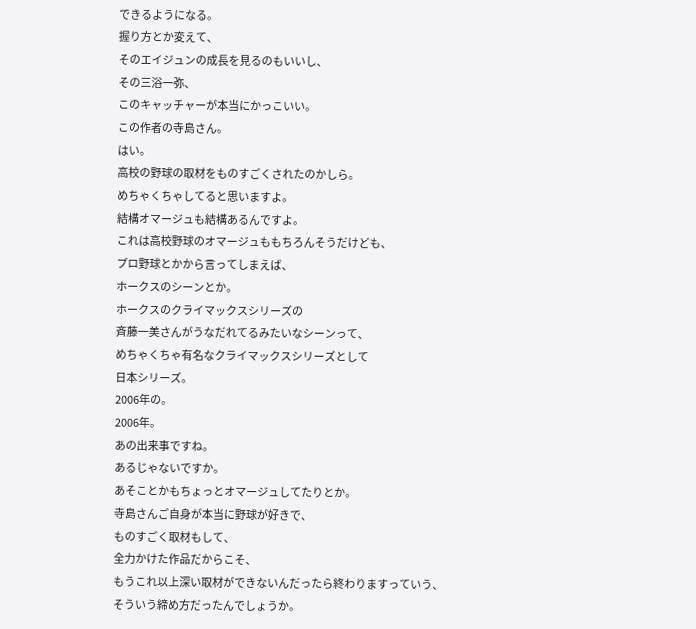できるようになる。
握り方とか変えて、
そのエイジュンの成長を見るのもいいし、
その三浴一弥、
このキャッチャーが本当にかっこいい。
この作者の寺島さん。
はい。
高校の野球の取材をものすごくされたのかしら。
めちゃくちゃしてると思いますよ。
結構オマージュも結構あるんですよ。
これは高校野球のオマージュももちろんそうだけども、
プロ野球とかから言ってしまえば、
ホークスのシーンとか。
ホークスのクライマックスシリーズの
斉藤一美さんがうなだれてるみたいなシーンって、
めちゃくちゃ有名なクライマックスシリーズとして
日本シリーズ。
2006年の。
2006年。
あの出来事ですね。
あるじゃないですか。
あそことかもちょっとオマージュしてたりとか。
寺島さんご自身が本当に野球が好きで、
ものすごく取材もして、
全力かけた作品だからこそ、
もうこれ以上深い取材ができないんだったら終わりますっていう、
そういう締め方だったんでしょうか。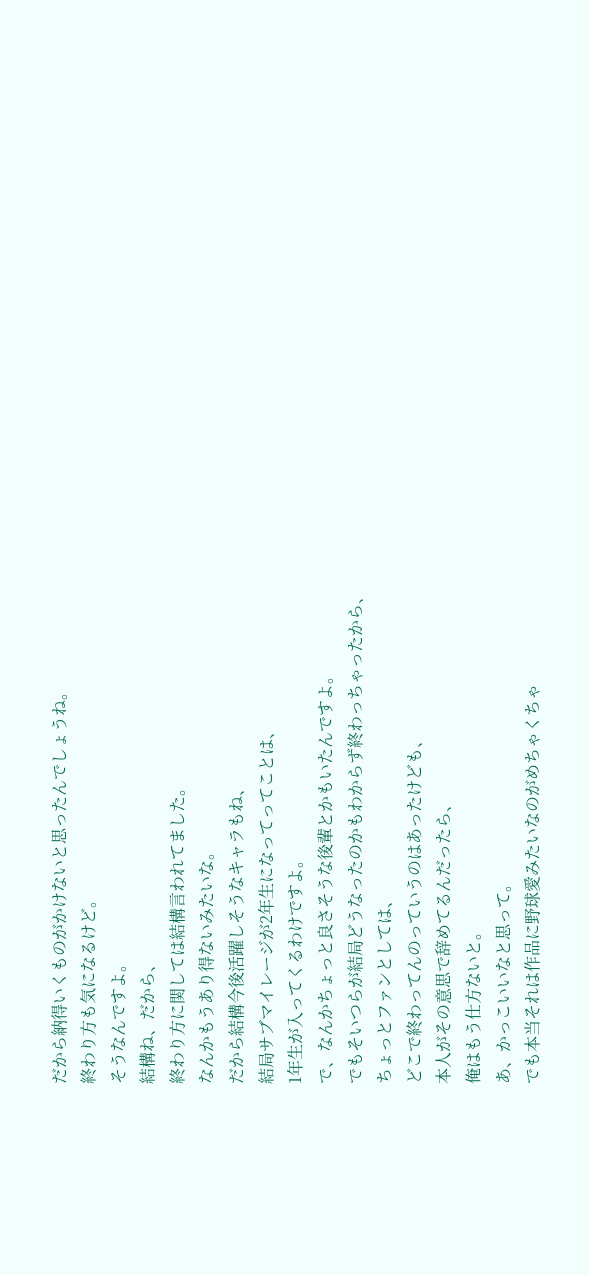だから納得いくものがかけないと思ったんでしょうね。
終わり方も気になるけど。
そうなんですよ。
結構ね、だから、
終わり方に関しては結構言われてました。
なんかもうあり得ないみたいな。
だから結構今後活躍しそうなキャラもね、
結局サブマイレージが2年生になってってことは、
1年生が入ってくるわけですよ。
で、なんかちょっと良さそうな後輩とかもいたんですよ。
でもそいつらが結局どうなったのかもわからず終わっちゃったから、
ちょっとファンとしては、
どこで終わってんのっていうのはあったけども、
本人がその意思で辞めてるんだったら、
俺はもう仕方ないと。
あ、かっこいいなと思って。
でも本当それは作品に野球愛みたいなのがめちゃくちゃ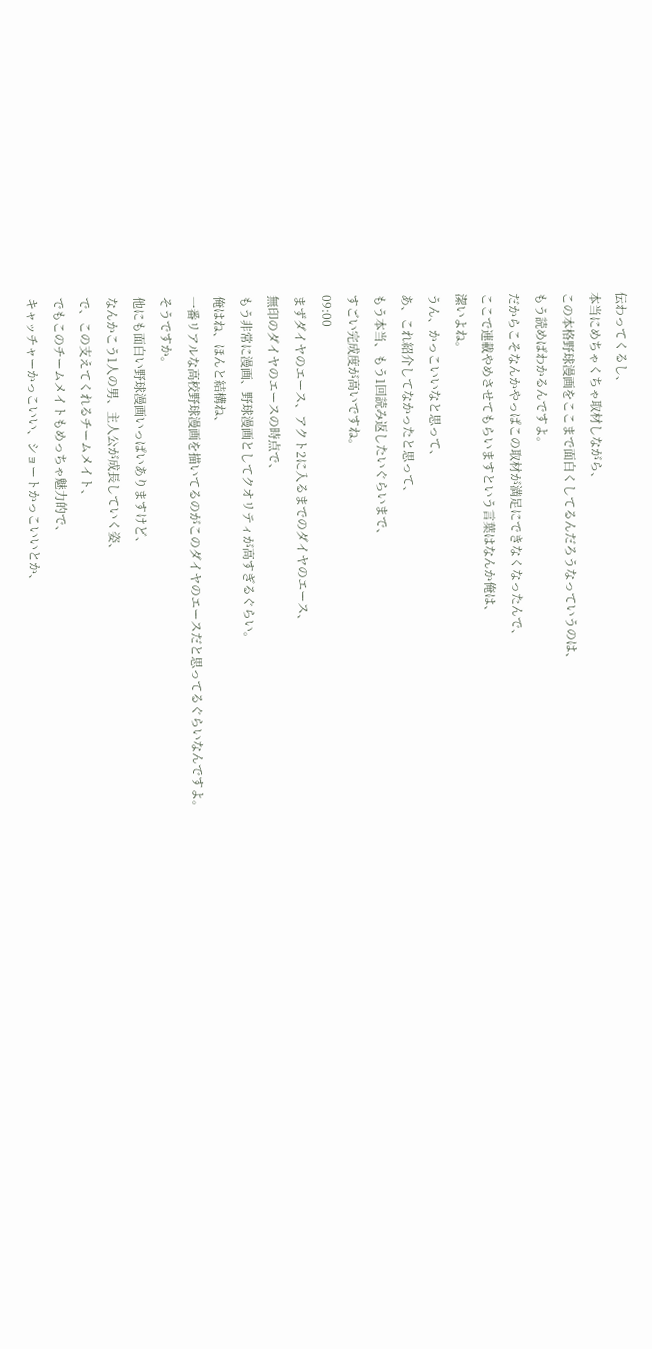伝わってくるし、
本当にめちゃくちゃ取材しながら、
この本格野球漫画をここまで面白くしてるんだろうなっていうのは、
もう読めばわかるんですよ。
だからこそなんかやっぱこの取材が満足にできなくなったんで、
ここで連載やめさせてもらいますという言葉はなんか俺は、
潔いよね。
うん、かっこいいなと思って、
あ、これ紹介してなかったと思って、
もう本当、もう1回読み返したいぐらいまで、
すごい完成度が高いですね。
09:00
まずダイヤのエース、アクト2に入るまでのダイヤのエース、
無印のダイヤのエースの時点で、
もう非常に漫画、野球漫画としてクオリティが高すぎるぐらい。
俺はね、ほんと結構ね、
一番リアルな高校野球漫画を描いてるのがこのダイヤのエースだと思ってるぐらいなんですよ。
そうですか。
他にも面白い野球漫画いっぱいありますけど、
なんかこう1人の男、主人公が成長していく姿、
で、この支えてくれるチームメイト、
でもこのチームメイトもめっちゃ魅力的で、
キャッチャーかっこいい、ショートかっこいいとか、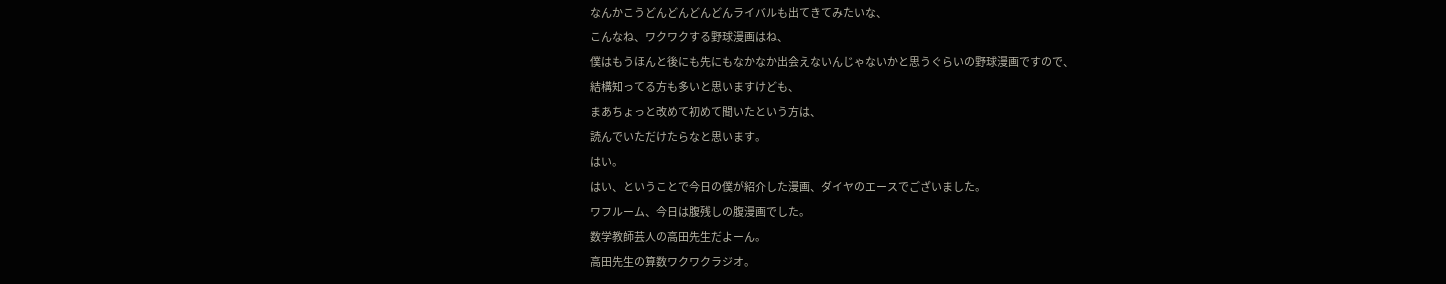なんかこうどんどんどんどんライバルも出てきてみたいな、
こんなね、ワクワクする野球漫画はね、
僕はもうほんと後にも先にもなかなか出会えないんじゃないかと思うぐらいの野球漫画ですので、
結構知ってる方も多いと思いますけども、
まあちょっと改めて初めて聞いたという方は、
読んでいただけたらなと思います。
はい。
はい、ということで今日の僕が紹介した漫画、ダイヤのエースでございました。
ワフルーム、今日は腹残しの腹漫画でした。
数学教師芸人の高田先生だよーん。
高田先生の算数ワクワクラジオ。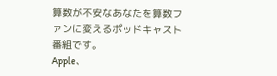算数が不安なあなたを算数ファンに変えるポッドキャスト番組です。
Apple、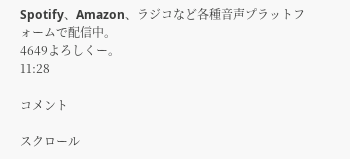Spotify、Amazon、ラジコなど各種音声プラットフォームで配信中。
4649よろしくー。
11:28

コメント

スクロール